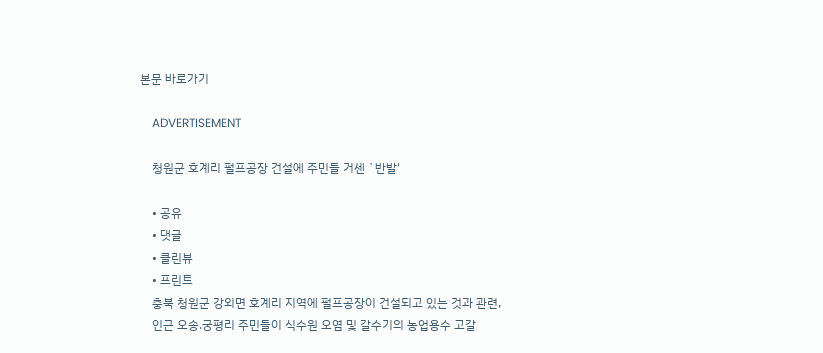본문 바로가기

    ADVERTISEMENT

    청원군 호계리 펄프공장 건설에 주민들 거센 `반발'

    • 공유
    • 댓글
    • 클린뷰
    • 프린트
    충북 청원군 강외면 호계리 지역에 펄프공장이 건설되고 있는 것과 관련,
    인근 오송.궁평리 주민들이 식수원 오염 및 갈수기의 농업용수 고갈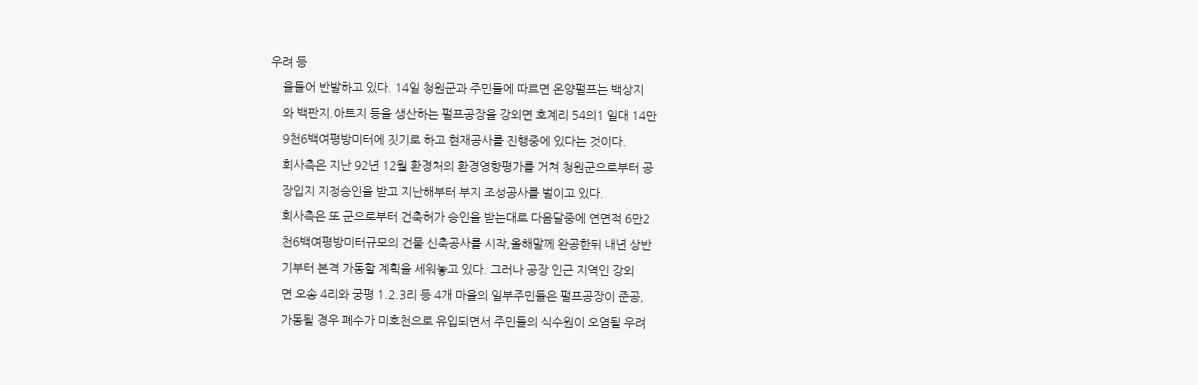우려 등
    을들어 반발하고 있다. 14일 청원군과 주민들에 따르면 온양펄프는 백상지
    와 백판지.아트지 등을 생산하는 펄프공장을 강외면 호계리 54의1 일대 14만
    9천6백여평방미터에 짓기로 하고 현재공사를 진행중에 있다는 것이다.
    회사측은 지난 92년 12월 환경처의 환경영향평가를 거쳐 청원군으로부터 공
    장입지 지정승인을 받고 지난해부터 부지 조성공사를 벌이고 있다.
    회사측은 또 군으로부터 건축허가 승인을 받는대로 다음달중에 연면적 6만2
    천6백여평방미터규모의 건물 신축공사를 시작,올해말께 완공한뒤 내년 상반
    기부터 본격 가동할 계획을 세워놓고 있다. 그러나 공장 인근 지역인 강외
    면 오송 4리와 궁평 1.2.3리 등 4개 마을의 일부주민들은 펄프공장이 준공,
    가동될 경우 폐수가 미호천으로 유입되면서 주민들의 식수원이 오염될 우려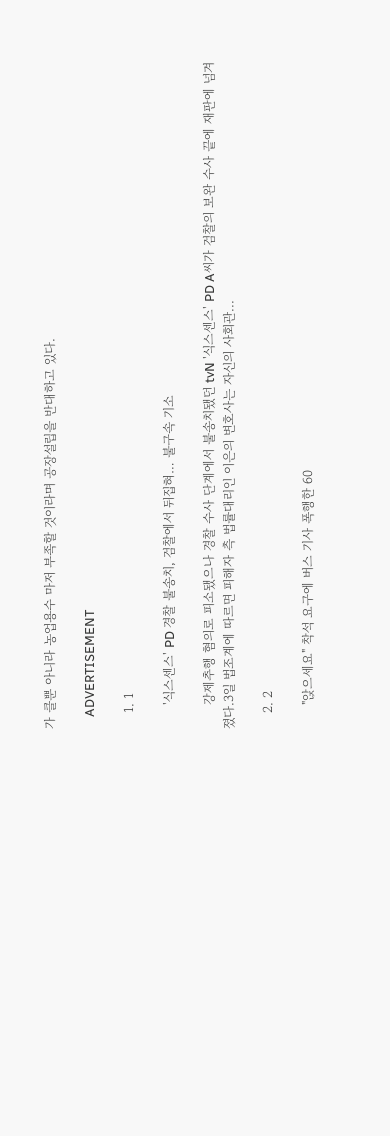가 클뿐 아니라 농업용수 마저 부족할 것이라며 공장설립을 반대하고 있다.

    ADVERTISEMENT

    1. 1

      '식스센스' PD 경찰 불송치, 검찰에서 뒤집혀… 불구속 기소

      강제추행 혐의로 피소됐으나 경찰 수사 단계에서 불송치됐던 tvN '식스센스' PD A씨가 검찰의 보완 수사 끝에 재판에 넘겨졌다.3일 법조계에 따르면 피해자 측 법률대리인 이은의 변호사는 자신의 사회관...

    2. 2

      "앉으세요" 착석 요구에 버스 기사 폭행한 60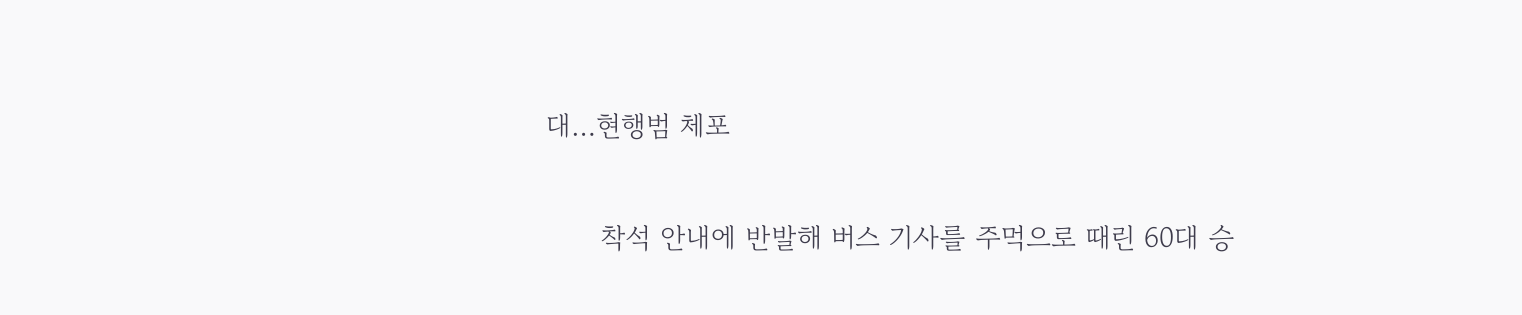대…현행범 체포

      착석 안내에 반발해 버스 기사를 주먹으로 때린 60대 승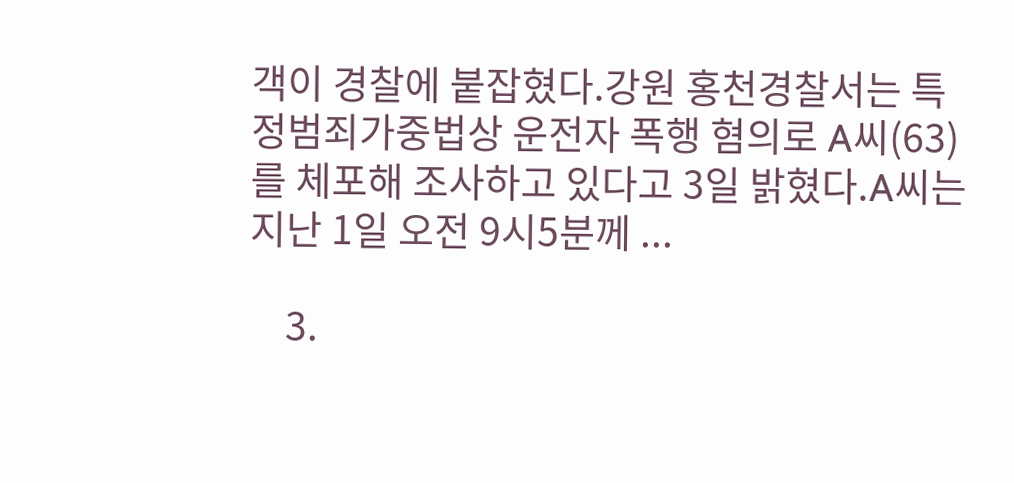객이 경찰에 붙잡혔다.강원 홍천경찰서는 특정범죄가중법상 운전자 폭행 혐의로 A씨(63)를 체포해 조사하고 있다고 3일 밝혔다.A씨는 지난 1일 오전 9시5분께 ...

    3.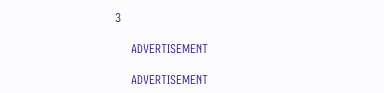3

    ADVERTISEMENT

    ADVERTISEMENT